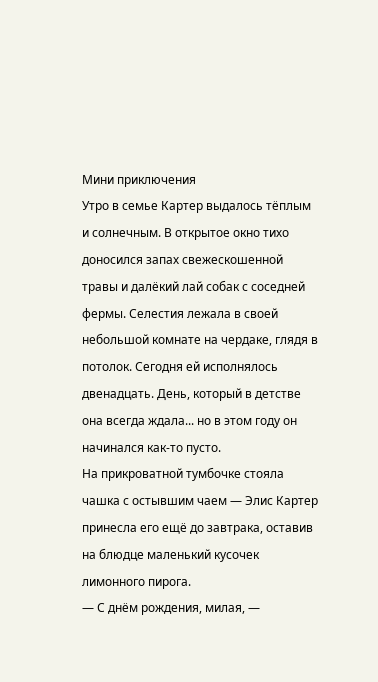Мини приключения
Утро в семье Картер выдалось тёплым и солнечным. В открытое окно тихо доносился запах свежескошенной травы и далёкий лай собак с соседней фермы. Селестия лежала в своей небольшой комнате на чердаке, глядя в потолок. Сегодня ей исполнялось двенадцать. День, который в детстве она всегда ждала... но в этом году он начинался как-то пусто.
На прикроватной тумбочке стояла чашка с остывшим чаем — Элис Картер принесла его ещё до завтрака, оставив на блюдце маленький кусочек лимонного пирога.
— С днём рождения, милая, —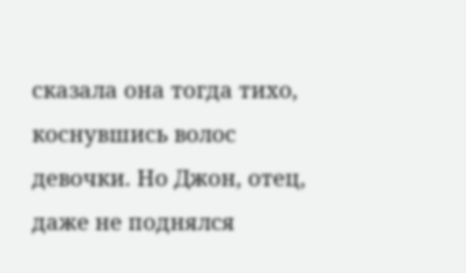сказала она тогда тихо, коснувшись волос девочки. Но Джон, отец, даже не поднялся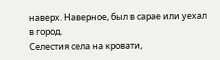наверх. Наверное, был в сарае или уехал в город.
Селестия села на кровати,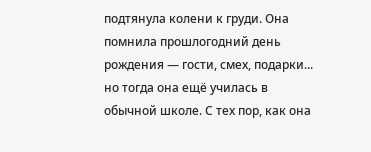подтянула колени к груди. Она помнила прошлогодний день рождения — гости, смех, подарки... но тогда она ещё училась в обычной школе. С тех пор, как она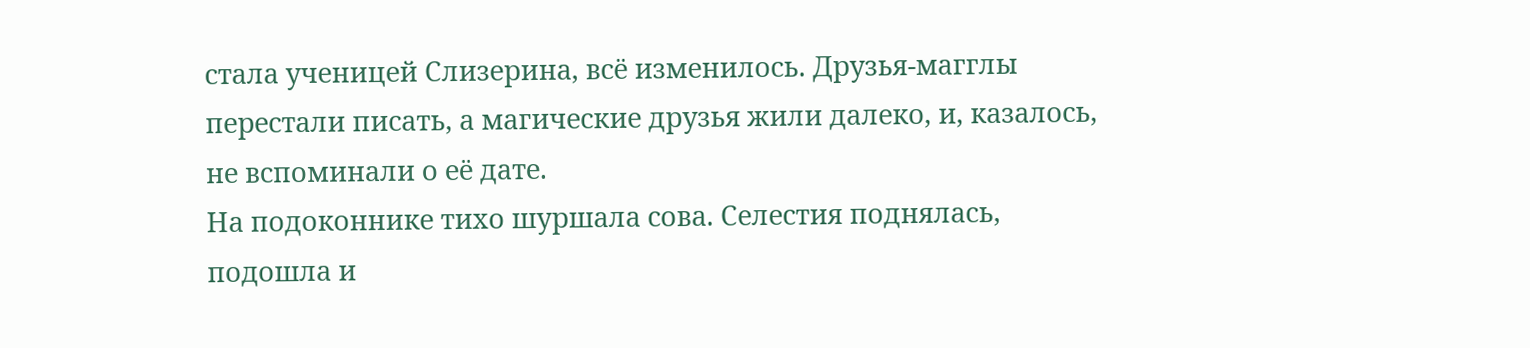стала ученицей Слизерина, всё изменилось. Друзья-магглы перестали писать, а магические друзья жили далеко, и, казалось, не вспоминали о её дате.
На подоконнике тихо шуршала сова. Селестия поднялась, подошла и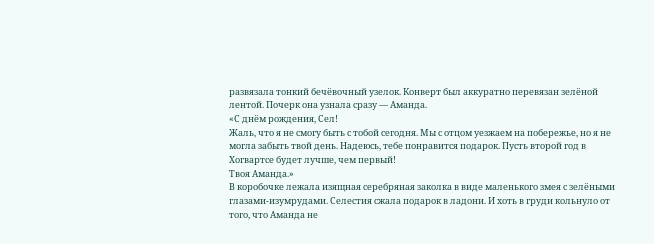развязала тонкий бечёвочный узелок. Конверт был аккуратно перевязан зелёной лентой. Почерк она узнала сразу — Аманда.
«С днём рождения, Сел!
Жаль, что я не смогу быть с тобой сегодня. Мы с отцом уезжаем на побережье, но я не могла забыть твой день. Надеюсь, тебе понравится подарок. Пусть второй год в Хогвартсе будет лучше, чем первый!
Твоя Аманда.»
В коробочке лежала изящная серебряная заколка в виде маленького змея с зелёными глазами-изумрудами. Селестия сжала подарок в ладони. И хоть в груди кольнуло от того, что Аманда не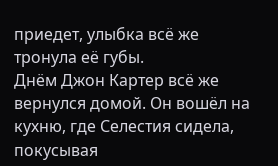приедет, улыбка всё же тронула её губы.
Днём Джон Картер всё же вернулся домой. Он вошёл на кухню, где Селестия сидела, покусывая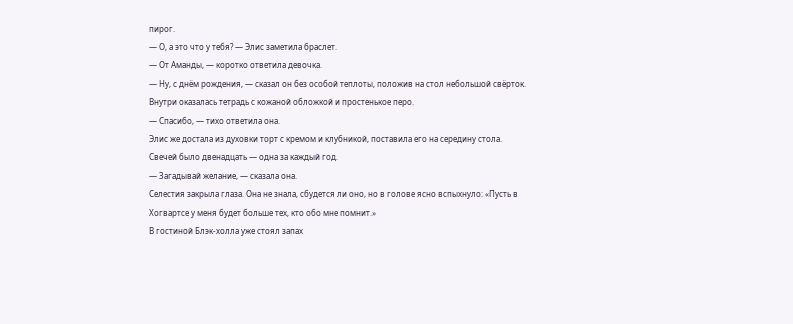пирог.
— О, а это что у тебя? — Элис заметила браслет.
— От Аманды, — коротко ответила девочка.
— Ну, с днём рождения, — сказал он без особой теплоты, положив на стол небольшой свёрток. Внутри оказалась тетрадь с кожаной обложкой и простенькое перо.
— Спасибо, — тихо ответила она.
Элис же достала из духовки торт с кремом и клубникой, поставила его на середину стола. Свечей было двенадцать — одна за каждый год.
— Загадывай желание, — сказала она.
Селестия закрыла глаза. Она не знала, сбудется ли оно, но в голове ясно вспыхнуло: «Пусть в Хогвартсе у меня будет больше тех, кто обо мне помнит.»
В гостиной Блэк-холла уже стоял запах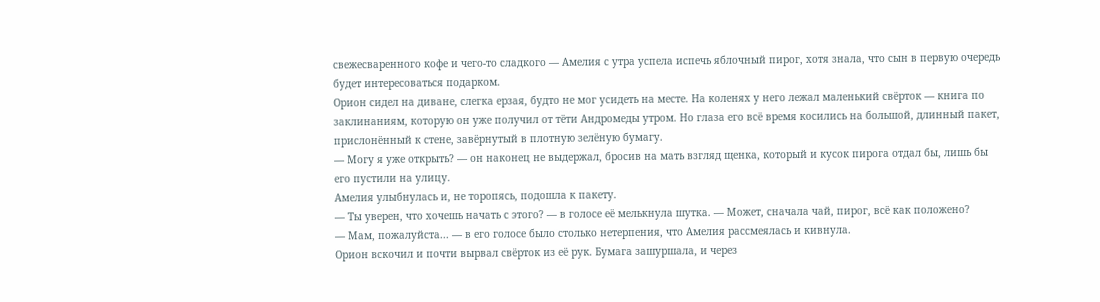свежесваренного кофе и чего-то сладкого — Амелия с утра успела испечь яблочный пирог, хотя знала, что сын в первую очередь будет интересоваться подарком.
Орион сидел на диване, слегка ерзая, будто не мог усидеть на месте. На коленях у него лежал маленький свёрток — книга по заклинаниям, которую он уже получил от тёти Андромеды утром. Но глаза его всё время косились на большой, длинный пакет, прислонённый к стене, завёрнутый в плотную зелёную бумагу.
— Могу я уже открыть? — он наконец не выдержал, бросив на мать взгляд щенка, который и кусок пирога отдал бы, лишь бы его пустили на улицу.
Амелия улыбнулась и, не торопясь, подошла к пакету.
— Ты уверен, что хочешь начать с этого? — в голосе её мелькнула шутка. — Может, сначала чай, пирог, всё как положено?
— Мам, пожалуйста... — в его голосе было столько нетерпения, что Амелия рассмеялась и кивнула.
Орион вскочил и почти вырвал свёрток из её рук. Бумага зашуршала, и через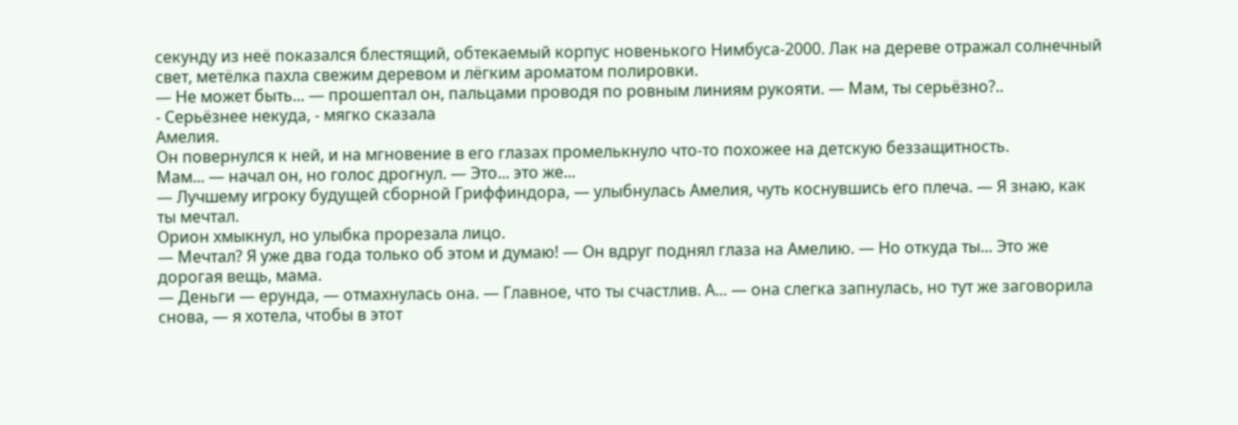секунду из неё показался блестящий, обтекаемый корпус новенького Нимбуса-2000. Лак на дереве отражал солнечный свет, метёлка пахла свежим деревом и лёгким ароматом полировки.
— Не может быть... — прошептал он, пальцами проводя по ровным линиям рукояти. — Мам, ты серьёзно?..
- Серьёзнее некуда, - мягко сказала
Амелия.
Он повернулся к ней, и на мгновение в его глазах промелькнуло что-то похожее на детскую беззащитность.
Мам... — начал он, но голос дрогнул. — Это... это же...
— Лучшему игроку будущей сборной Гриффиндора, — улыбнулась Амелия, чуть коснувшись его плеча. — Я знаю, как ты мечтал.
Орион хмыкнул, но улыбка прорезала лицо.
— Мечтал? Я уже два года только об этом и думаю! — Он вдруг поднял глаза на Амелию. — Но откуда ты... Это же дорогая вещь, мама.
— Деньги — ерунда, — отмахнулась она. — Главное, что ты счастлив. А... — она слегка запнулась, но тут же заговорила снова, — я хотела, чтобы в этот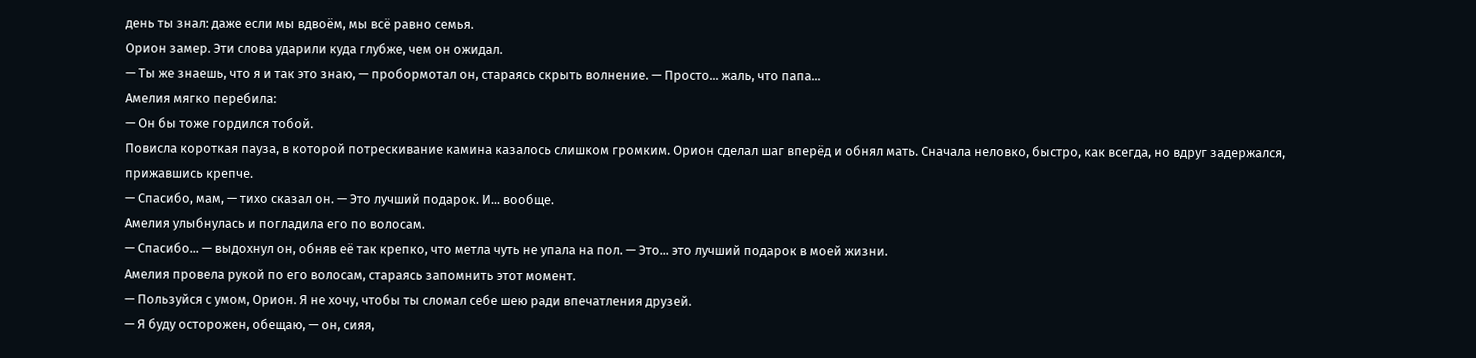день ты знал: даже если мы вдвоём, мы всё равно семья.
Орион замер. Эти слова ударили куда глубже, чем он ожидал.
— Ты же знаешь, что я и так это знаю, — пробормотал он, стараясь скрыть волнение. — Просто... жаль, что папа...
Амелия мягко перебила:
— Он бы тоже гордился тобой.
Повисла короткая пауза, в которой потрескивание камина казалось слишком громким. Орион сделал шаг вперёд и обнял мать. Сначала неловко, быстро, как всегда, но вдруг задержался, прижавшись крепче.
— Спасибо, мам, — тихо сказал он. — Это лучший подарок. И... вообще.
Амелия улыбнулась и погладила его по волосам.
— Спасибо... — выдохнул он, обняв её так крепко, что метла чуть не упала на пол. — Это... это лучший подарок в моей жизни.
Амелия провела рукой по его волосам, стараясь запомнить этот момент.
— Пользуйся с умом, Орион. Я не хочу, чтобы ты сломал себе шею ради впечатления друзей.
— Я буду осторожен, обещаю, — он, сияя,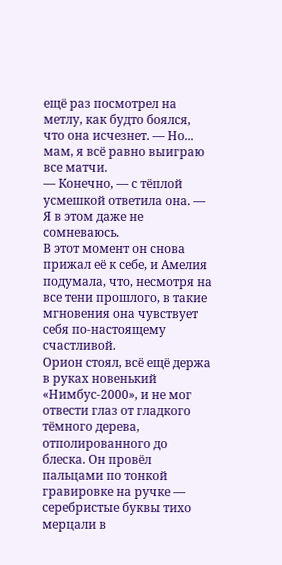ещё раз посмотрел на метлу, как будто боялся, что она исчезнет. — Но... мам, я всё равно выиграю все матчи.
— Конечно, — с тёплой усмешкой ответила она. — Я в этом даже не сомневаюсь.
В этот момент он снова прижал её к себе, и Амелия подумала, что, несмотря на все тени прошлого, в такие мгновения она чувствует себя по-настоящему счастливой.
Орион стоял, всё ещё держа в руках новенький «Нимбус-2000», и не мог отвести глаз от гладкого тёмного дерева, отполированного до блеска. Он провёл пальцами по тонкой гравировке на ручке — серебристые буквы тихо мерцали в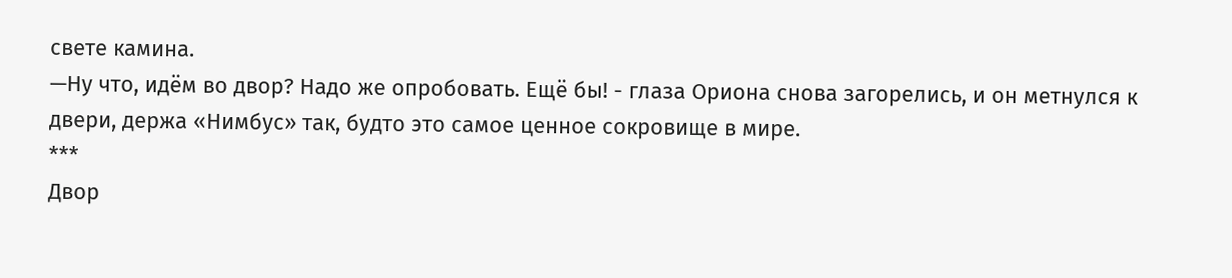свете камина.
—Ну что, идём во двор? Надо же опробовать. Ещё бы! - глаза Ориона снова загорелись, и он метнулся к двери, держа «Нимбус» так, будто это самое ценное сокровище в мире.
***
Двор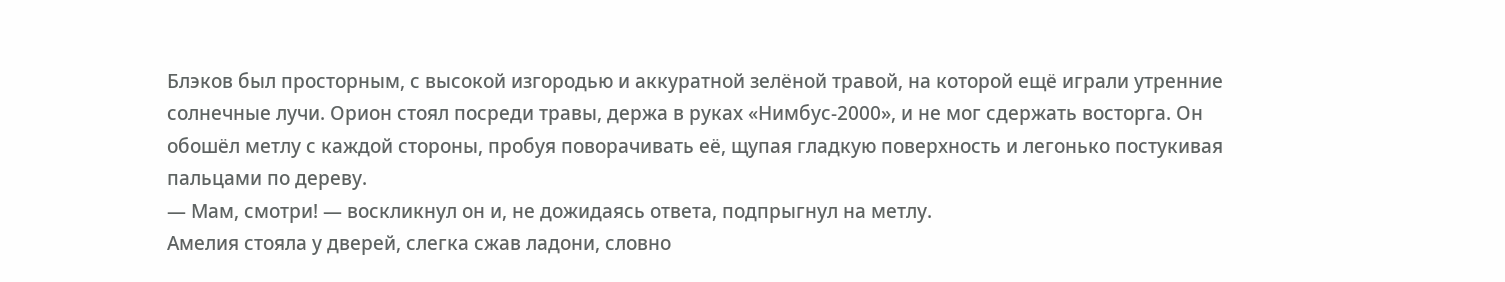Блэков был просторным, с высокой изгородью и аккуратной зелёной травой, на которой ещё играли утренние солнечные лучи. Орион стоял посреди травы, держа в руках «Нимбус-2000», и не мог сдержать восторга. Он обошёл метлу с каждой стороны, пробуя поворачивать её, щупая гладкую поверхность и легонько постукивая пальцами по дереву.
— Мам, смотри! — воскликнул он и, не дожидаясь ответа, подпрыгнул на метлу.
Амелия стояла у дверей, слегка сжав ладони, словно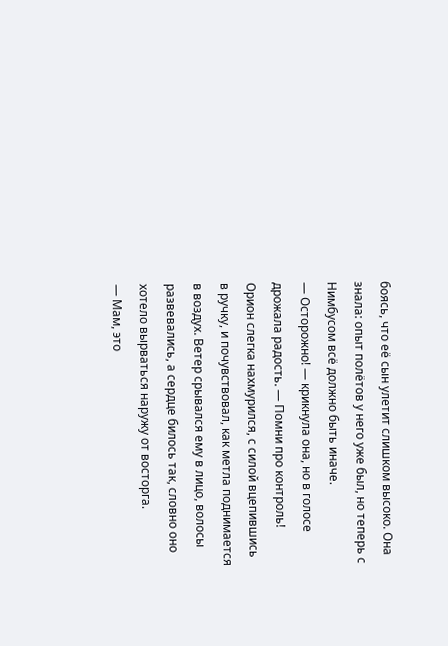боясь, что её сын улетит слишком высоко. Она знала: опыт полётов у него уже был, но теперь с Нимбусом всё должно быть иначе.
— Осторожно! — крикнула она, но в голосе дрожала радость. — Помни про контроль!
Орион слегка нахмурился, с силой вцепившись в ручку, и почувствовал, как метла поднимается в воздух. Ветер срывался ему в лицо, волосы развевались, а сердце билось так, словно оно хотело вырваться наружу от восторга.
— Мам, это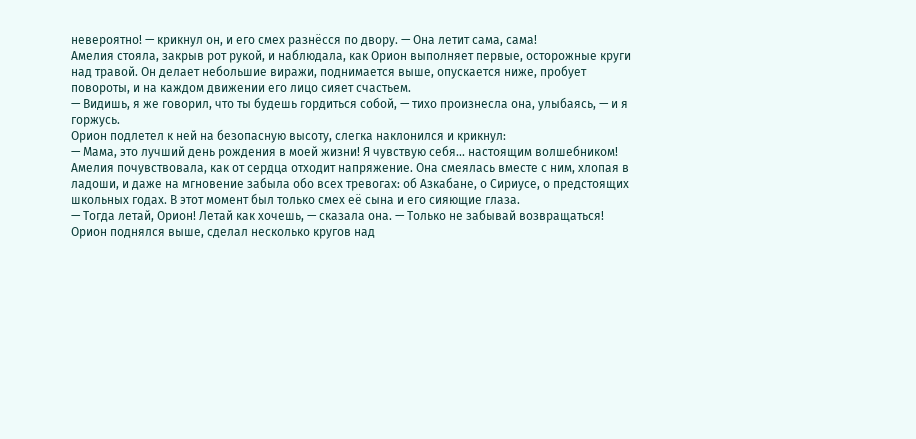невероятно! — крикнул он, и его смех разнёсся по двору. — Она летит сама, сама!
Амелия стояла, закрыв рот рукой, и наблюдала, как Орион выполняет первые, осторожные круги над травой. Он делает небольшие виражи, поднимается выше, опускается ниже, пробует повороты, и на каждом движении его лицо сияет счастьем.
— Видишь, я же говорил, что ты будешь гордиться собой, — тихо произнесла она, улыбаясь, — и я горжусь.
Орион подлетел к ней на безопасную высоту, слегка наклонился и крикнул:
— Мама, это лучший день рождения в моей жизни! Я чувствую себя... настоящим волшебником!
Амелия почувствовала, как от сердца отходит напряжение. Она смеялась вместе с ним, хлопая в ладоши, и даже на мгновение забыла обо всех тревогах: об Азкабане, о Сириусе, о предстоящих школьных годах. В этот момент был только смех её сына и его сияющие глаза.
— Тогда летай, Орион! Летай как хочешь, — сказала она. — Только не забывай возвращаться!
Орион поднялся выше, сделал несколько кругов над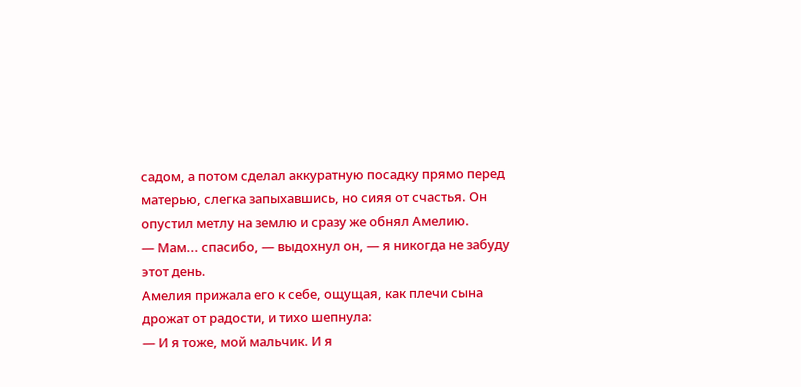садом, а потом сделал аккуратную посадку прямо перед матерью, слегка запыхавшись, но сияя от счастья. Он опустил метлу на землю и сразу же обнял Амелию.
— Мам... спасибо, — выдохнул он, — я никогда не забуду этот день.
Амелия прижала его к себе, ощущая, как плечи сына дрожат от радости, и тихо шепнула:
— И я тоже, мой мальчик. И я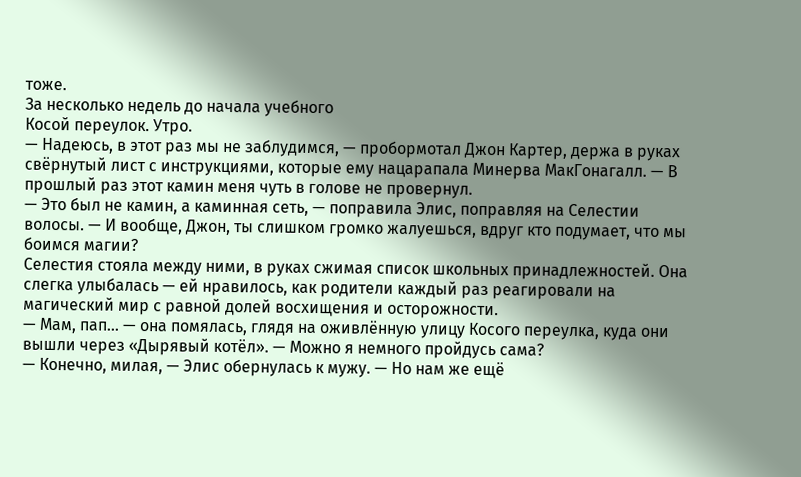тоже.
За несколько недель до начала учебного
Косой переулок. Утро.
— Надеюсь, в этот раз мы не заблудимся, — пробормотал Джон Картер, держа в руках свёрнутый лист с инструкциями, которые ему нацарапала Минерва МакГонагалл. — В прошлый раз этот камин меня чуть в голове не провернул.
— Это был не камин, а каминная сеть, — поправила Элис, поправляя на Селестии волосы. — И вообще, Джон, ты слишком громко жалуешься, вдруг кто подумает, что мы боимся магии?
Селестия стояла между ними, в руках сжимая список школьных принадлежностей. Она слегка улыбалась — ей нравилось, как родители каждый раз реагировали на магический мир с равной долей восхищения и осторожности.
— Мам, пап... — она помялась, глядя на оживлённую улицу Косого переулка, куда они вышли через «Дырявый котёл». — Можно я немного пройдусь сама?
— Конечно, милая, — Элис обернулась к мужу. — Но нам же ещё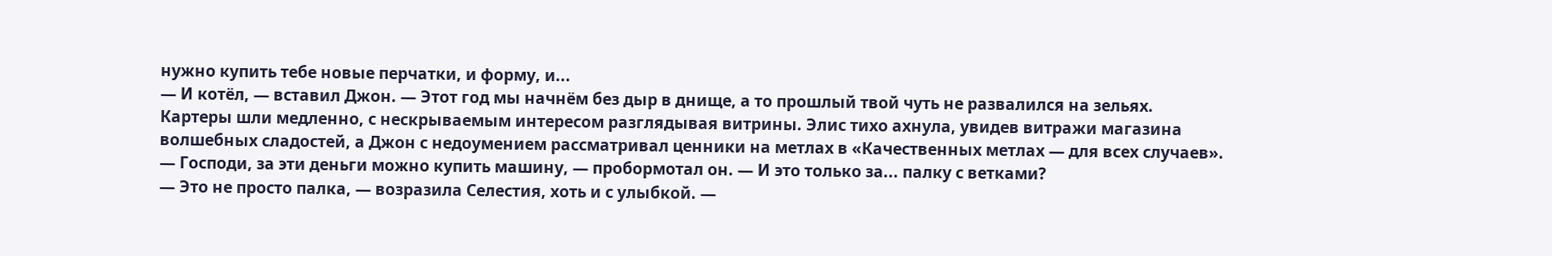нужно купить тебе новые перчатки, и форму, и...
— И котёл, — вставил Джон. — Этот год мы начнём без дыр в днище, а то прошлый твой чуть не развалился на зельях.
Картеры шли медленно, с нескрываемым интересом разглядывая витрины. Элис тихо ахнула, увидев витражи магазина волшебных сладостей, а Джон с недоумением рассматривал ценники на метлах в «Качественных метлах — для всех случаев».
— Господи, за эти деньги можно купить машину, — пробормотал он. — И это только за... палку с ветками?
— Это не просто палка, — возразила Селестия, хоть и с улыбкой. —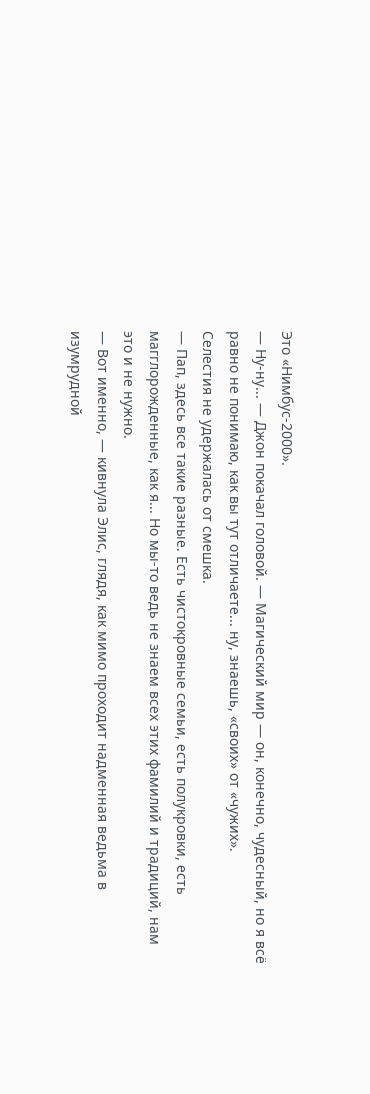Это «Нимбус-2000».
— Ну-ну... — Джон покачал головой. — Магический мир — он, конечно, чудесный, но я всё равно не понимаю, как вы тут отличаете... ну, знаешь, «своих» от «чужих».
Селестия не удержалась от смешка.
— Пап, здесь все такие разные. Есть чистокровные семьи, есть полукровки, есть магглорожденные, как я... Но мы-то ведь не знаем всех этих фамилий и традиций, нам это и не нужно.
— Вот именно, — кивнула Элис, глядя, как мимо проходит надменная ведьма в изумрудной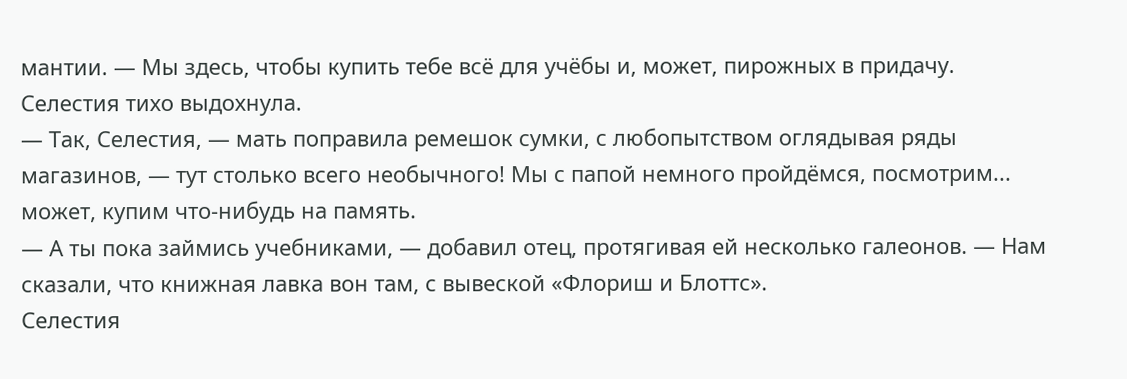мантии. — Мы здесь, чтобы купить тебе всё для учёбы и, может, пирожных в придачу.
Селестия тихо выдохнула.
— Так, Селестия, — мать поправила ремешок сумки, с любопытством оглядывая ряды магазинов, — тут столько всего необычного! Мы с папой немного пройдёмся, посмотрим... может, купим что-нибудь на память.
— А ты пока займись учебниками, — добавил отец, протягивая ей несколько галеонов. — Нам сказали, что книжная лавка вон там, с вывеской «Флориш и Блоттс».
Селестия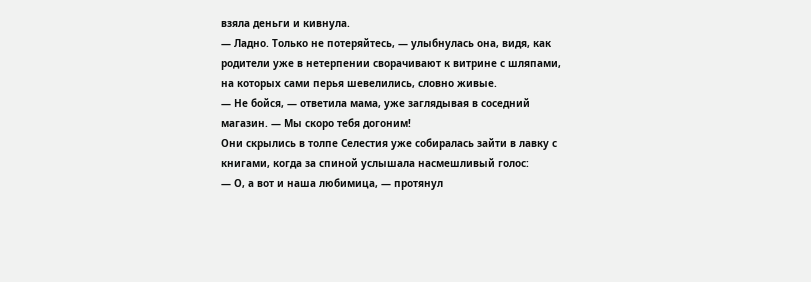взяла деньги и кивнула.
— Ладно. Только не потеряйтесь, — улыбнулась она, видя, как родители уже в нетерпении сворачивают к витрине с шляпами, на которых сами перья шевелились, словно живые.
— Не бойся, — ответила мама, уже заглядывая в соседний магазин. — Мы скоро тебя догоним!
Они скрылись в толпе Селестия уже собиралась зайти в лавку с книгами, когда за спиной услышала насмешливый голос:
— О, а вот и наша любимица, — протянул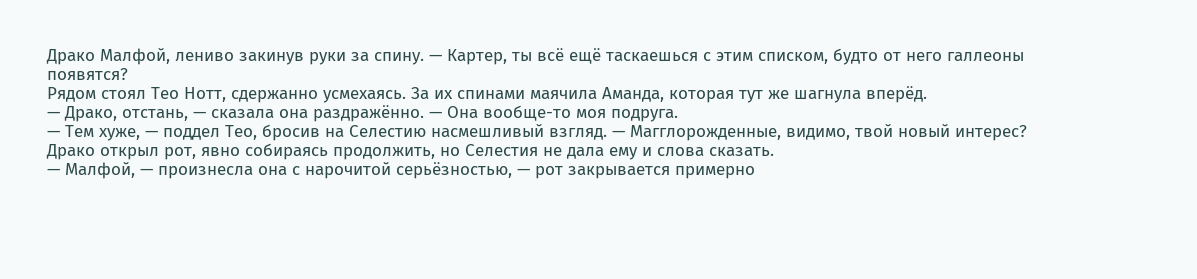Драко Малфой, лениво закинув руки за спину. — Картер, ты всё ещё таскаешься с этим списком, будто от него галлеоны появятся?
Рядом стоял Тео Нотт, сдержанно усмехаясь. За их спинами маячила Аманда, которая тут же шагнула вперёд.
— Драко, отстань, — сказала она раздражённо. — Она вообще-то моя подруга.
— Тем хуже, — поддел Тео, бросив на Селестию насмешливый взгляд. — Магглорожденные, видимо, твой новый интерес?
Драко открыл рот, явно собираясь продолжить, но Селестия не дала ему и слова сказать.
— Малфой, — произнесла она с нарочитой серьёзностью, — рот закрывается примерно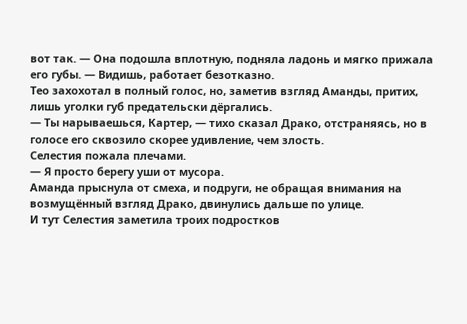вот так. — Она подошла вплотную, подняла ладонь и мягко прижала его губы. — Видишь, работает безотказно.
Тео захохотал в полный голос, но, заметив взгляд Аманды, притих, лишь уголки губ предательски дёргались.
— Ты нарываешься, Картер, — тихо сказал Драко, отстраняясь, но в голосе его сквозило скорее удивление, чем злость.
Селестия пожала плечами.
— Я просто берегу уши от мусора.
Аманда прыснула от смеха, и подруги, не обращая внимания на возмущённый взгляд Драко, двинулись дальше по улице.
И тут Селестия заметила троих подростков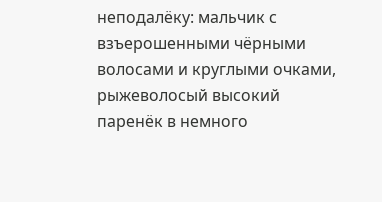неподалёку: мальчик с взъерошенными чёрными волосами и круглыми очками, рыжеволосый высокий паренёк в немного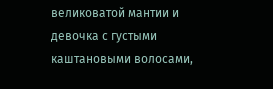великоватой мантии и девочка с густыми каштановыми волосами,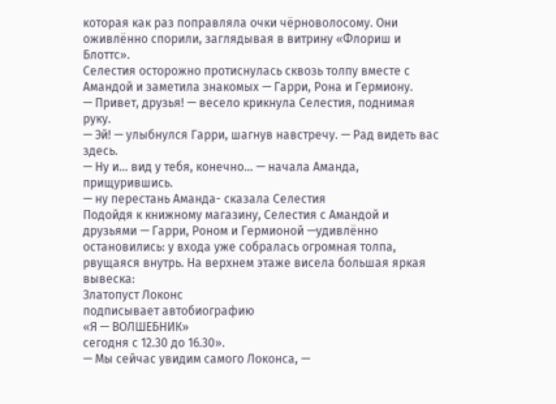которая как раз поправляла очки чёрноволосому. Они оживлённо спорили, заглядывая в витрину «Флориш и Блоттс».
Селестия осторожно протиснулась сквозь толпу вместе с Амандой и заметила знакомых — Гарри, Рона и Гермиону.
— Привет, друзья! — весело крикнула Селестия, поднимая руку.
— Эй! — улыбнулся Гарри, шагнув навстречу. — Рад видеть вас здесь.
— Ну и... вид у тебя, конечно... — начала Аманда, прищурившись.
— ну перестань Аманда- сказала Селестия
Подойдя к книжному магазину, Селестия с Амандой и друзьями — Гарри, Роном и Гермионой —удивлённо остановились: у входа уже собралась огромная толпа, рвущаяся внутрь. На верхнем этаже висела большая яркая вывеска:
Златопуст Локонс
подписывает автобиографию
«Я — ВОЛШЕБНИК»
сегодня с 12.30 до 16.30».
— Мы сейчас увидим самого Локонса, —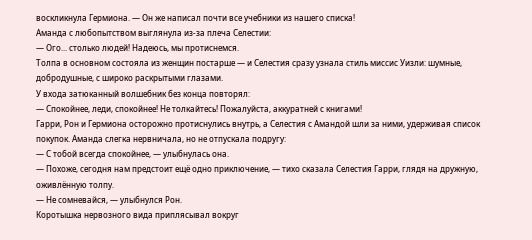воскликнула Гермиона. — Он же написал почти все учебники из нашего списка!
Аманда с любопытством выглянула из-за плеча Селестии:
— Ого... столько людей! Надеюсь, мы протиснемся.
Толпа в основном состояла из женщин постарше — и Селестия сразу узнала стиль миссис Уизли: шумные, добродушные, с широко раскрытыми глазами.
У входа затюканный волшебник без конца повторял:
— Спокойнее, леди, спокойнее! Не толкайтесь! Пожалуйста, аккуратней с книгами!
Гарри, Рон и Гермиона осторожно протиснулись внутрь, а Селестия с Амандой шли за ними, удерживая список покупок. Аманда слегка нервничала, но не отпускала подругу:
— С тобой всегда спокойнее, — улыбнулась она.
— Похоже, сегодня нам предстоит ещё одно приключение, — тихо сказала Селестия Гарри, глядя на дружную, оживлённую толпу.
— Не сомневайся, — улыбнулся Рон.
Коротышка нервозного вида приплясывал вокруг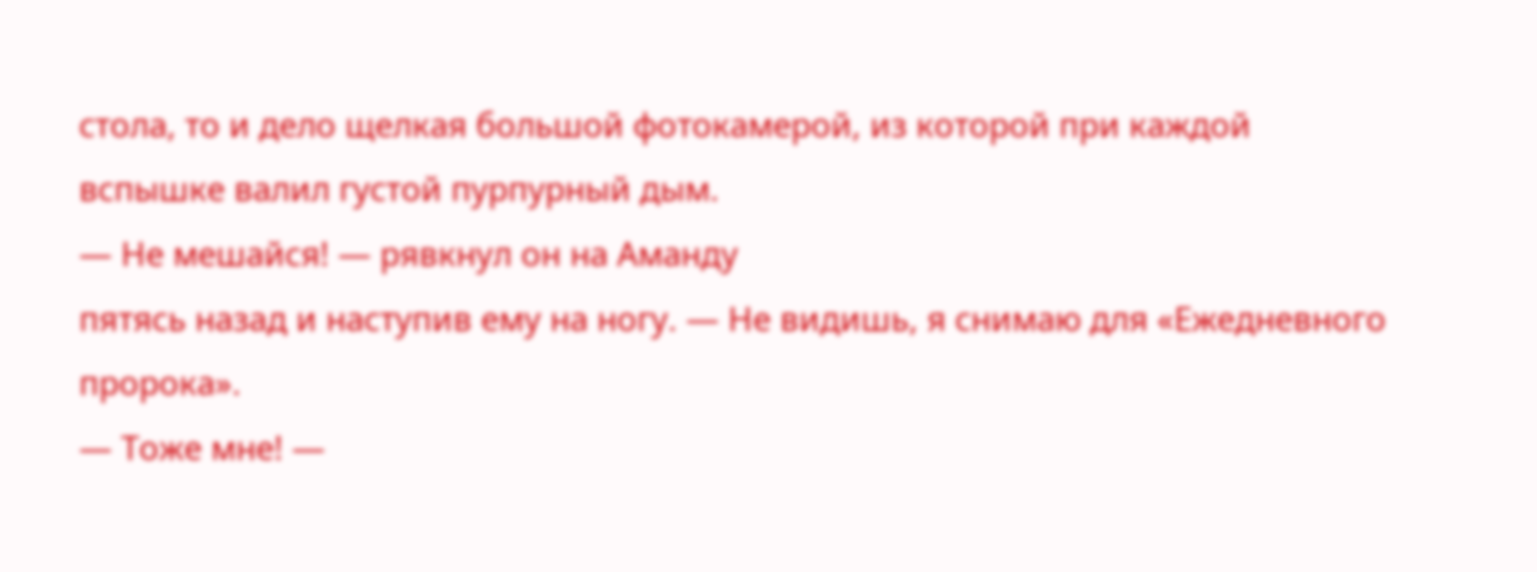стола, то и дело щелкая большой фотокамерой, из которой при каждой вспышке валил густой пурпурный дым.
— Не мешайся! — рявкнул он на Аманду
пятясь назад и наступив ему на ногу. — Не видишь, я снимаю для «Ежедневного пророка».
— Тоже мне! —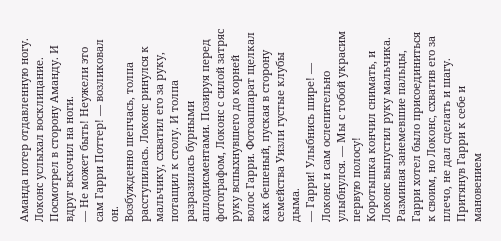Аманда потер отдавленную ногу.
Локонс услыхал восклицание. Посмотрел в сторону Аманду. И вдруг вскочил на ноги.
— Не может быть! Неужели это сам Гарри Поттер! — возликовал он.
Возбужденно шепчась, толпа расступилась. Локонс ринулся к мальчику, схватил его за руку, потащил к столу. И толпа разразилась бурными аплодисментами. Позируя перед фотографом, Локонс с силой затряс руку вспыхнувшего до корней волос Гарри. Фотоаппарат щелкал как бешеный, пуская в сторону семейства Уизли густые клубы дыма.
— Гарри! Улыбнись шире! — Локонс и сам ослепительно улыбнулся. — Мы с тобой украсим первую полосу!
Коротышка кончил снимать, и Локонс выпустил руку мальчика. Разминая занемевшие пальцы, Гарри хотел было присоединиться к своим, но Локонс, схватив его за плечо, не дал сделать и шагу. Притянув Гарри к себе и мановением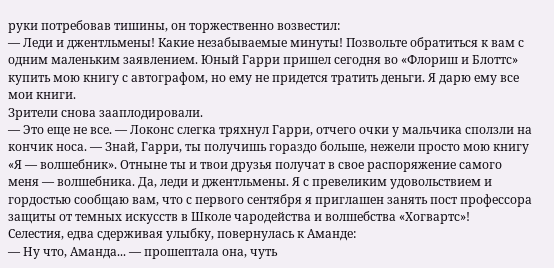руки потребовав тишины, он торжественно возвестил:
— Леди и джентльмены! Какие незабываемые минуты! Позвольте обратиться к вам с одним маленьким заявлением. Юный Гарри пришел сегодня во «Флориш и Блоттс» купить мою книгу с автографом, но ему не придется тратить деньги. Я дарю ему все мои книги.
Зрители снова зааплодировали.
— Это еще не все. — Локонс слегка тряхнул Гарри, отчего очки у мальчика сползли на кончик носа. — Знай, Гарри, ты получишь гораздо больше, нежели просто мою книгу «Я — волшебник». Отныне ты и твои друзья получат в свое распоряжение самого меня — волшебника. Да, леди и джентльмены. Я с превеликим удовольствием и гордостью сообщаю вам, что с первого сентября я приглашен занять пост профессора защиты от темных искусств в Школе чародейства и волшебства «Хогвартс»!
Селестия, едва сдерживая улыбку, повернулась к Аманде:
— Ну что, Аманда... — прошептала она, чуть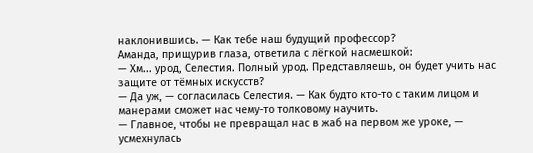наклонившись. — Как тебе наш будущий профессор?
Аманда, прищурив глаза, ответила с лёгкой насмешкой:
— Хм... урод, Селестия. Полный урод. Представляешь, он будет учить нас защите от тёмных искусств?
— Да уж, — согласилась Селестия. — Как будто кто-то с таким лицом и манерами сможет нас чему-то толковому научить.
— Главное, чтобы не превращал нас в жаб на первом же уроке, — усмехнулась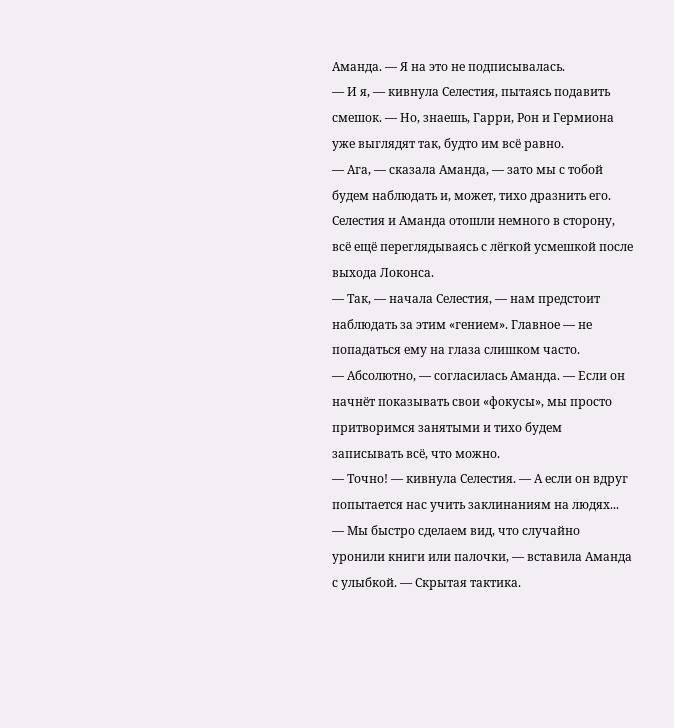Аманда. — Я на это не подписывалась.
— И я, — кивнула Селестия, пытаясь подавить смешок. — Но, знаешь, Гарри, Рон и Гермиона уже выглядят так, будто им всё равно.
— Ага, — сказала Аманда, — зато мы с тобой будем наблюдать и, может, тихо дразнить его.
Селестия и Аманда отошли немного в сторону, всё ещё переглядываясь с лёгкой усмешкой после выхода Локонса.
— Так, — начала Селестия, — нам предстоит наблюдать за этим «гением». Главное — не попадаться ему на глаза слишком часто.
— Абсолютно, — согласилась Аманда. — Если он начнёт показывать свои «фокусы», мы просто притворимся занятыми и тихо будем записывать всё, что можно.
— Точно! — кивнула Селестия. — А если он вдруг попытается нас учить заклинаниям на людях...
— Мы быстро сделаем вид, что случайно уронили книги или палочки, — вставила Аманда с улыбкой. — Скрытая тактика.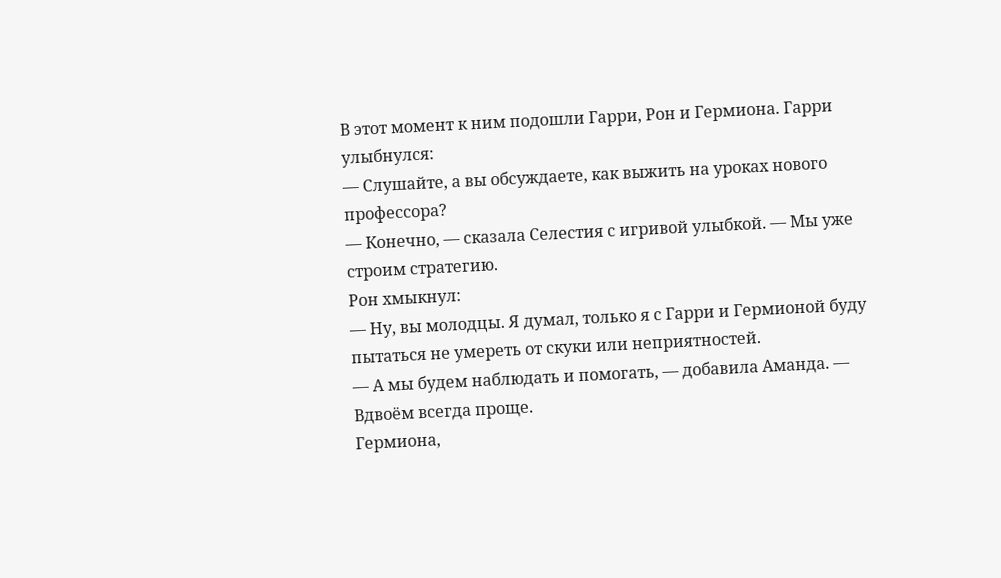В этот момент к ним подошли Гарри, Рон и Гермиона. Гарри улыбнулся:
— Слушайте, а вы обсуждаете, как выжить на уроках нового профессора?
— Конечно, — сказала Селестия с игривой улыбкой. — Мы уже строим стратегию.
Рон хмыкнул:
— Ну, вы молодцы. Я думал, только я с Гарри и Гермионой буду пытаться не умереть от скуки или неприятностей.
— А мы будем наблюдать и помогать, — добавила Аманда. — Вдвоём всегда проще.
Гермиона,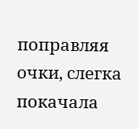поправляя очки, слегка покачала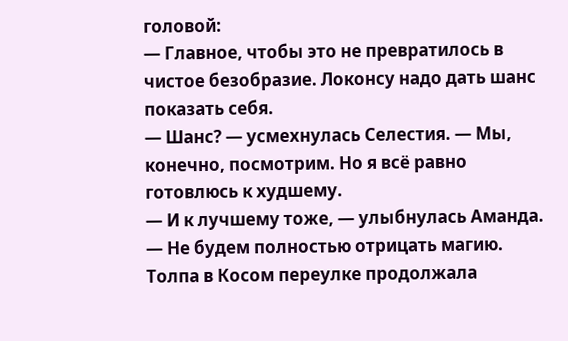головой:
— Главное, чтобы это не превратилось в чистое безобразие. Локонсу надо дать шанс показать себя.
— Шанс? — усмехнулась Селестия. — Мы, конечно, посмотрим. Но я всё равно готовлюсь к худшему.
— И к лучшему тоже, — улыбнулась Аманда. — Не будем полностью отрицать магию.
Толпа в Косом переулке продолжала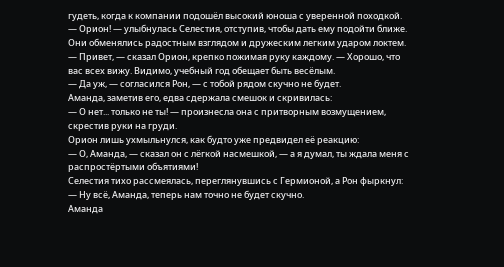гудеть, когда к компании подошёл высокий юноша с уверенной походкой.
— Орион! — улыбнулась Селестия, отступив, чтобы дать ему подойти ближе. Они обменялись радостным взглядом и дружеским легким ударом локтем.
— Привет, — сказал Орион, крепко пожимая руку каждому. — Хорошо, что вас всех вижу. Видимо, учебный год обещает быть весёлым.
— Да уж, — согласился Рон, — с тобой рядом скучно не будет.
Аманда, заметив его, едва сдержала смешок и скривилась:
— О нет... только не ты! — произнесла она с притворным возмущением, скрестив руки на груди.
Орион лишь ухмыльнулся, как будто уже предвидел её реакцию:
— О, Аманда, — сказал он с лёгкой насмешкой, — а я думал, ты ждала меня с распростёртыми объятиями!
Селестия тихо рассмеялась, переглянувшись с Гермионой, а Рон фыркнул:
— Ну всё, Аманда, теперь нам точно не будет скучно.
Аманда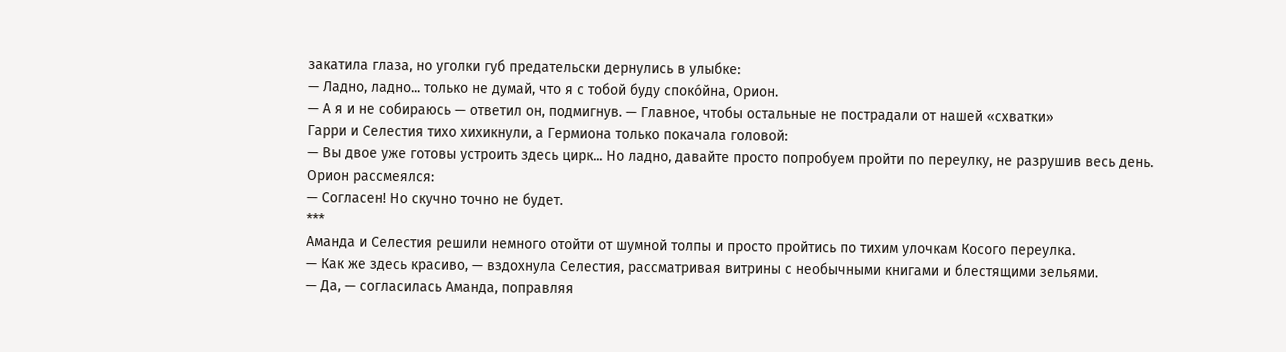закатила глаза, но уголки губ предательски дернулись в улыбке:
— Ладно, ладно... только не думай, что я с тобой буду спокóйна, Орион.
— А я и не собираюсь — ответил он, подмигнув. — Главное, чтобы остальные не пострадали от нашей «схватки»
Гарри и Селестия тихо хихикнули, а Гермиона только покачала головой:
— Вы двое уже готовы устроить здесь цирк... Но ладно, давайте просто попробуем пройти по переулку, не разрушив весь день.
Орион рассмеялся:
— Согласен! Но скучно точно не будет.
***
Аманда и Селестия решили немного отойти от шумной толпы и просто пройтись по тихим улочкам Косого переулка.
— Как же здесь красиво, — вздохнула Селестия, рассматривая витрины с необычными книгами и блестящими зельями.
— Да, — согласилась Аманда, поправляя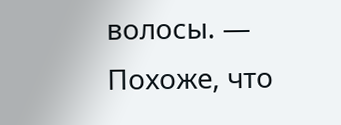волосы. — Похоже, что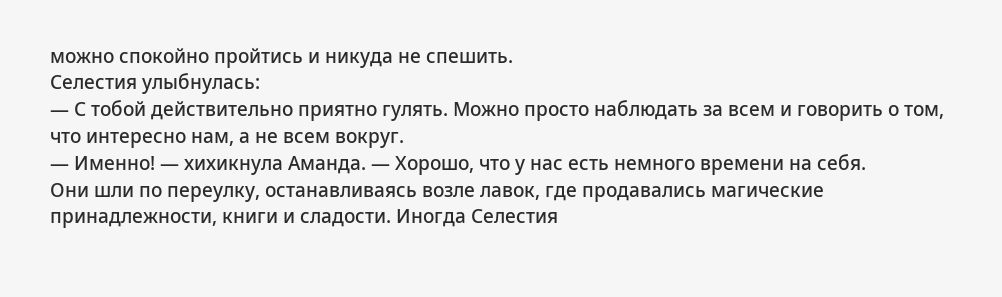можно спокойно пройтись и никуда не спешить.
Селестия улыбнулась:
— С тобой действительно приятно гулять. Можно просто наблюдать за всем и говорить о том, что интересно нам, а не всем вокруг.
— Именно! — хихикнула Аманда. — Хорошо, что у нас есть немного времени на себя.
Они шли по переулку, останавливаясь возле лавок, где продавались магические принадлежности, книги и сладости. Иногда Селестия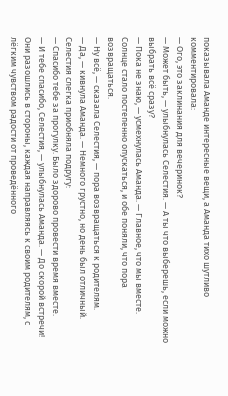показывала Аманде интересные вещи, а Аманда тихо шутливо комментировала:
— Ого, это заклинания для вечеринок?
— Может быть, — улыбнулась Селестия. — А ты что выберешь, если можно выбрать всё сразу?
— Пока не знаю, — усмехнулась Аманда. — Главное, что мы вместе.
Солнце стало постепенно опускаться, и обе поняли, что пора возвращаться.
— Ну всё, — сказала Селестия, — пора возвращаться к родителям.
— Да, — кивнула Аманда. — Немного грустно, но день был отличный.
Селестия слегка приобняла подругу:
— Спасибо тебе за прогулку. Было здорово провести время вместе.
— И тебе спасибо, Селестия, — улыбнулась Аманда. — До скорой встречи!
Они разошлись в стороны, каждая направляясь к своим родителям, с лёгким чувством радости от проведённого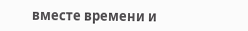вместе времени и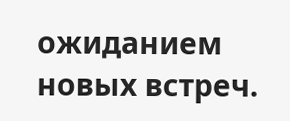ожиданием новых встреч.